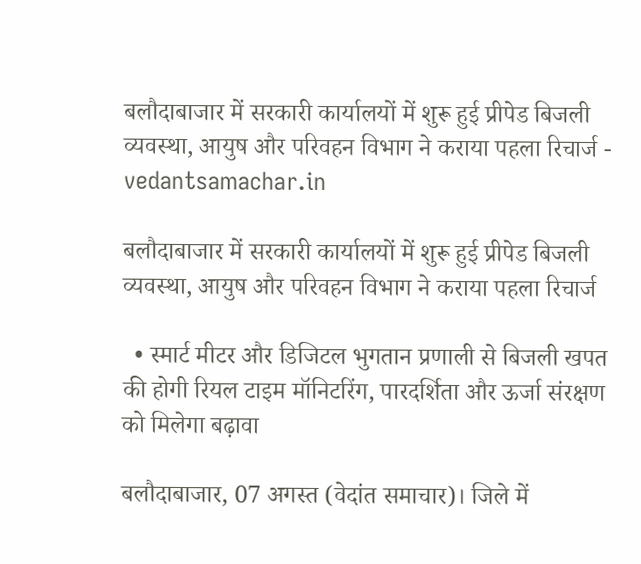बलौदाबाजार में सरकारी कार्यालयों में शुरू हुई प्रीपेड बिजली व्यवस्था, आयुष और परिवहन विभाग ने कराया पहला रिचार्ज - vedantsamachar.in

बलौदाबाजार में सरकारी कार्यालयों में शुरू हुई प्रीपेड बिजली व्यवस्था, आयुष और परिवहन विभाग ने कराया पहला रिचार्ज

  • स्मार्ट मीटर और डिजिटल भुगतान प्रणाली से बिजली खपत की होगी रियल टाइम मॉनिटरिंग, पारदर्शिता और ऊर्जा संरक्षण को मिलेगा बढ़ावा

बलौदाबाजार, 07 अगस्त (वेदांत समाचार)। जिले में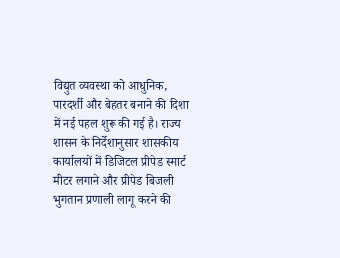विद्युत व्यवस्था को आधुनिक, पारदर्शी और बेहतर बनाने की दिशा में नई पहल शुरू की गई है। राज्य शासन के निर्देशानुसार शासकीय कार्यालयों में डिजिटल प्रीपेड स्मार्ट मीटर लगाने और प्रीपेड बिजली भुगतान प्रणाली लागू करने की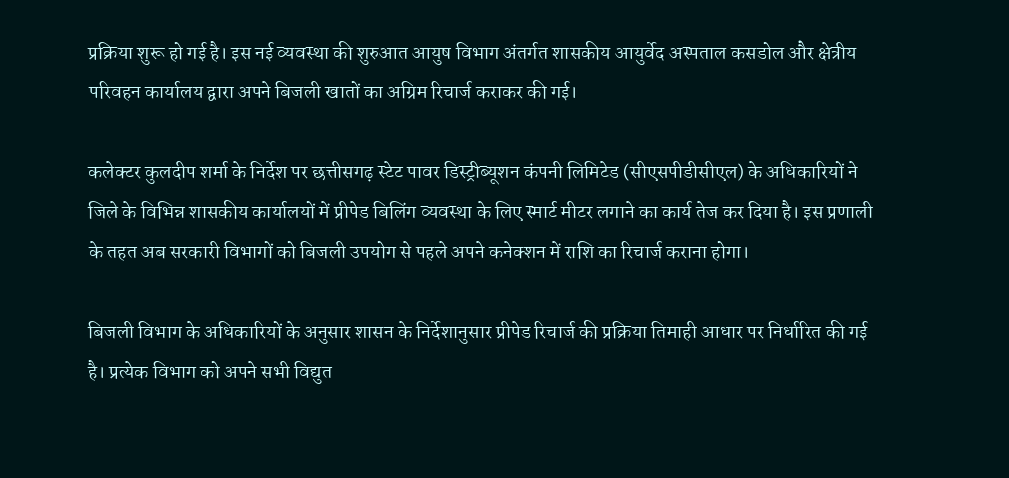प्रक्रिया शुरू हो गई है। इस नई व्यवस्था की शुरुआत आयुष विभाग अंतर्गत शासकीय आयुर्वेद अस्पताल कसडोल और क्षेत्रीय परिवहन कार्यालय द्वारा अपने बिजली खातों का अग्रिम रिचार्ज कराकर की गई।

कलेक्टर कुलदीप शर्मा के निर्देश पर छत्तीसगढ़ स्टेट पावर डिस्ट्रीब्यूशन कंपनी लिमिटेड (सीएसपीडीसीएल) के अधिकारियों ने जिले के विभिन्न शासकीय कार्यालयों में प्रीपेड बिलिंग व्यवस्था के लिए स्मार्ट मीटर लगाने का कार्य तेज कर दिया है। इस प्रणाली के तहत अब सरकारी विभागों को बिजली उपयोग से पहले अपने कनेक्शन में राशि का रिचार्ज कराना होगा।

बिजली विभाग के अधिकारियों के अनुसार शासन के निर्देशानुसार प्रीपेड रिचार्ज की प्रक्रिया तिमाही आधार पर निर्धारित की गई है। प्रत्येक विभाग को अपने सभी विद्युत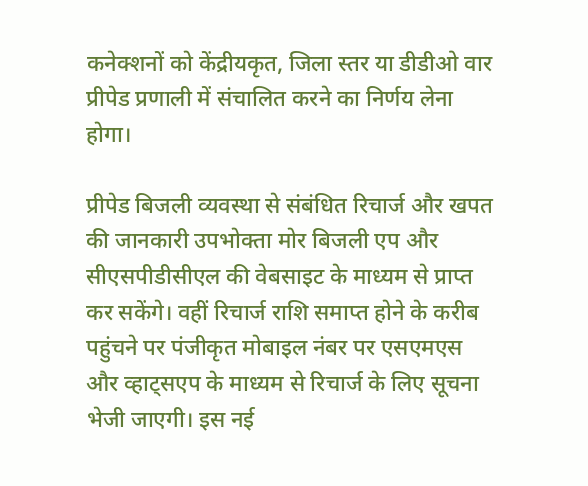कनेक्शनों को केंद्रीयकृत, जिला स्तर या डीडीओ वार प्रीपेड प्रणाली में संचालित करने का निर्णय लेना होगा।

प्रीपेड बिजली व्यवस्था से संबंधित रिचार्ज और खपत की जानकारी उपभोक्ता मोर बिजली एप और सीएसपीडीसीएल की वेबसाइट के माध्यम से प्राप्त कर सकेंगे। वहीं रिचार्ज राशि समाप्त होने के करीब पहुंचने पर पंजीकृत मोबाइल नंबर पर एसएमएस और व्हाट्सएप के माध्यम से रिचार्ज के लिए सूचना भेजी जाएगी। इस नई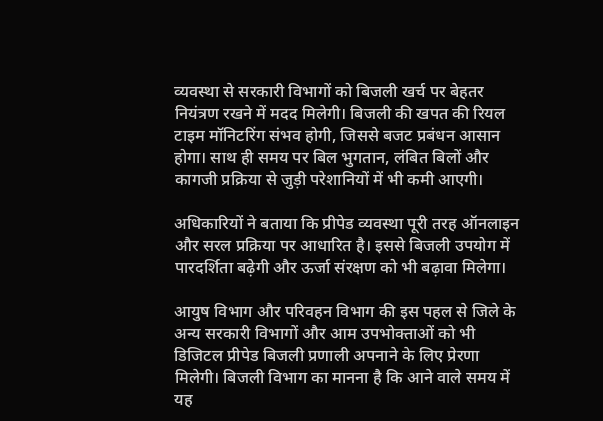व्यवस्था से सरकारी विभागों को बिजली खर्च पर बेहतर नियंत्रण रखने में मदद मिलेगी। बिजली की खपत की रियल टाइम मॉनिटरिंग संभव होगी, जिससे बजट प्रबंधन आसान होगा। साथ ही समय पर बिल भुगतान, लंबित बिलों और कागजी प्रक्रिया से जुड़ी परेशानियों में भी कमी आएगी।

अधिकारियों ने बताया कि प्रीपेड व्यवस्था पूरी तरह ऑनलाइन और सरल प्रक्रिया पर आधारित है। इससे बिजली उपयोग में पारदर्शिता बढ़ेगी और ऊर्जा संरक्षण को भी बढ़ावा मिलेगा।

आयुष विभाग और परिवहन विभाग की इस पहल से जिले के अन्य सरकारी विभागों और आम उपभोक्ताओं को भी डिजिटल प्रीपेड बिजली प्रणाली अपनाने के लिए प्रेरणा मिलेगी। बिजली विभाग का मानना है कि आने वाले समय में यह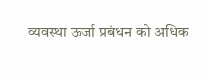व्यवस्था ऊर्जा प्रबंधन को अधिक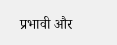प्रभावी और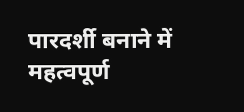पारदर्शी बनाने में महत्वपूर्ण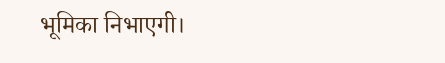भूमिका निभाएगी।